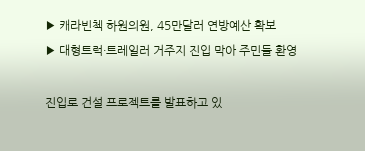▶ 캐라빈첵 하원의원, 45만달러 연방예산 확보
▶ 대형트럭·트레일러 거주지 진입 막아 주민들 환영

진입로 건설 프로젝트를 발표하고 있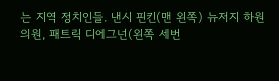는 지역 정치인들. 낸시 핀킨(맨 왼쪽) 뉴저지 하원의원, 패트릭 디에그넌(왼쪽 세번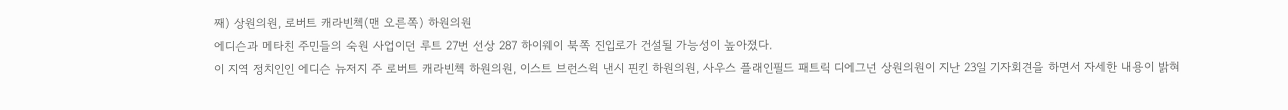째) 상원의원, 로버트 캐라빈첵(맨 오른쪽) 하원의원
에디슨과 메타친 주민들의 숙원 사업이던 루트 27번 선상 287 하이웨이 북쪽 진입로가 건설될 가능성이 높아졌다.
이 지역 정치인인 에디슨 뉴저지 주 로버트 캐라빈첵 하원의원, 이스트 브런스윅 낸시 핀킨 하원의원, 사우스 플래인필드 패트릭 디에그넌 상원의원이 지난 23일 기자회견을 하면서 자세한 내용이 밝혀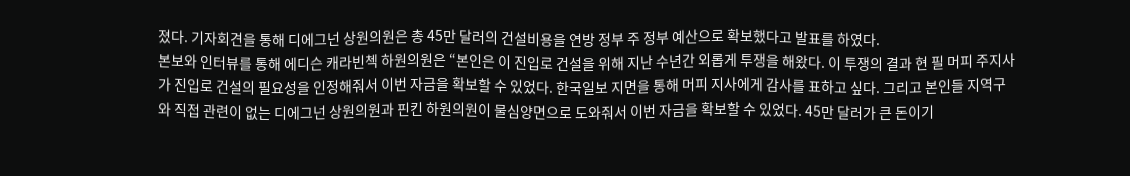졌다. 기자회견을 통해 디에그넌 상원의원은 총 45만 달러의 건설비용을 연방 정부 주 정부 예산으로 확보했다고 발표를 하였다.
본보와 인터뷰를 통해 에디슨 캐라빈첵 하원의원은 “본인은 이 진입로 건설을 위해 지난 수년간 외롭게 투쟁을 해왔다. 이 투쟁의 결과 현 필 머피 주지사가 진입로 건설의 필요성을 인정해줘서 이번 자금을 확보할 수 있었다. 한국일보 지면을 통해 머피 지사에게 감사를 표하고 싶다. 그리고 본인들 지역구와 직접 관련이 없는 디에그넌 상원의원과 핀킨 하원의원이 물심양면으로 도와줘서 이번 자금을 확보할 수 있었다. 45만 달러가 큰 돈이기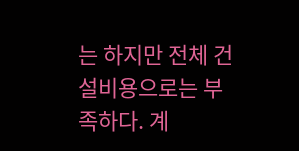는 하지만 전체 건설비용으로는 부족하다. 계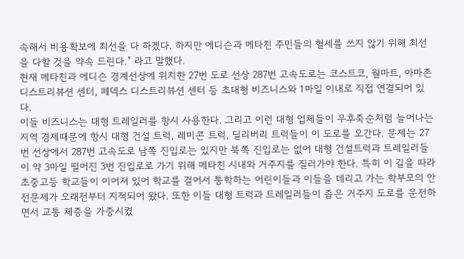속해서 비용확보에 최선을 다 하겠다. 하지만 에디슨과 메타친 주민들의 혈세를 쓰지 않기 위해 최선을 다할 것을 약속 드린다.” 라고 말했다.
현재 메타친과 에디슨 경계선상에 위치한 27번 도로 선상 287번 고속도로는 코스트코, 월마트, 아마존 디스트리뷰션 센터, 페덱스 디스트리뷰션 센터 등 초대형 비즈니스와 1마일 이내로 직접 연결되어 있다.
이들 비즈니스는 대형 트레일러를 항시 사용한다. 그리고 이런 대형 업체들이 우후죽순처럼 늘어나는 지역 경제때문에 항시 대형 건설 트럭, 레미콘 트럭, 딜리버리 트럭들이 이 도로를 오간다. 문제는 27번 선상에서 287번 고속도로 남쪽 진입로는 있지만 북쪽 진입로는 없어 대형 건설트럭과 트레일러들이 약 3마일 떨어진 3번 진입로로 가기 위해 메타친 시내와 거주지를 질러가야 한다. 특히 이 길을 따라 초중고등 학교들이 이어져 있어 학교를 걸어서 통학하는 어린이들과 이들을 데리고 가는 학부모의 안전문제가 오래전부터 지적되어 왔다. 또한 이들 대형 트럭과 트레일러들이 좁은 거주지 도로를 운전하면서 교통 체증을 가중시켰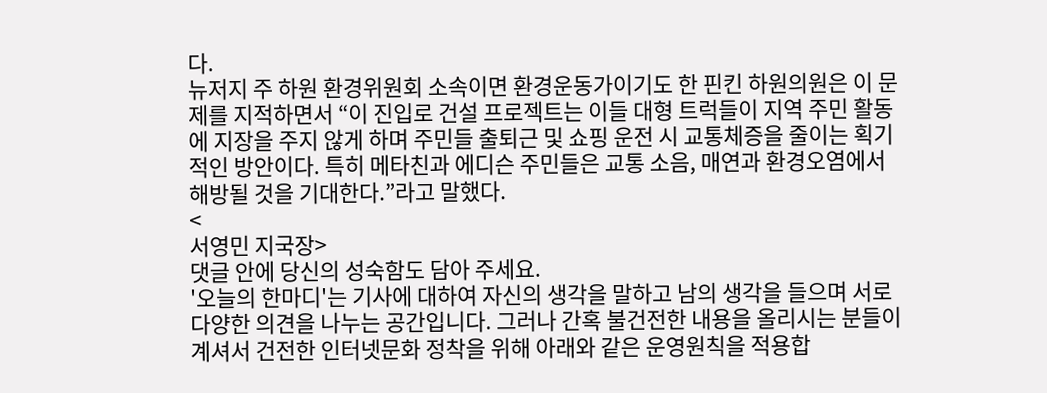다.
뉴저지 주 하원 환경위원회 소속이면 환경운동가이기도 한 핀킨 하원의원은 이 문제를 지적하면서 “이 진입로 건설 프로젝트는 이들 대형 트럭들이 지역 주민 활동에 지장을 주지 않게 하며 주민들 출퇴근 및 쇼핑 운전 시 교통체증을 줄이는 획기적인 방안이다. 특히 메타친과 에디슨 주민들은 교통 소음, 매연과 환경오염에서 해방될 것을 기대한다.”라고 말했다.
<
서영민 지국장>
댓글 안에 당신의 성숙함도 담아 주세요.
'오늘의 한마디'는 기사에 대하여 자신의 생각을 말하고 남의 생각을 들으며 서로 다양한 의견을 나누는 공간입니다. 그러나 간혹 불건전한 내용을 올리시는 분들이 계셔서 건전한 인터넷문화 정착을 위해 아래와 같은 운영원칙을 적용합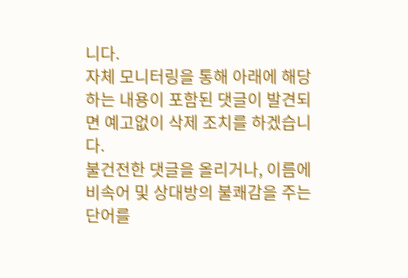니다.
자체 모니터링을 통해 아래에 해당하는 내용이 포함된 댓글이 발견되면 예고없이 삭제 조치를 하겠습니다.
불건전한 댓글을 올리거나, 이름에 비속어 및 상대방의 불쾌감을 주는 단어를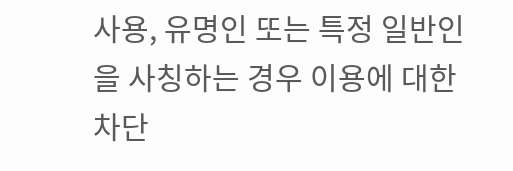사용, 유명인 또는 특정 일반인을 사칭하는 경우 이용에 대한 차단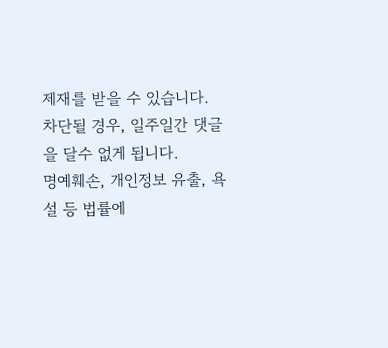제재를 받을 수 있습니다. 차단될 경우, 일주일간 댓글을 달수 없게 됩니다.
명예훼손, 개인정보 유출, 욕설 등 법률에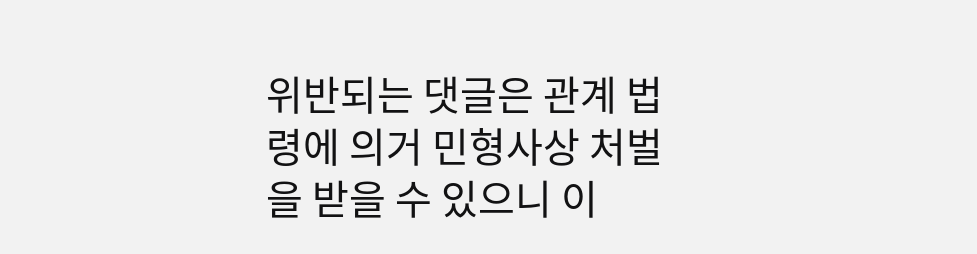위반되는 댓글은 관계 법령에 의거 민형사상 처벌을 받을 수 있으니 이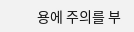용에 주의를 부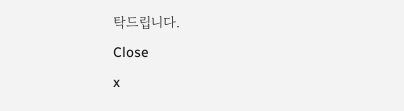탁드립니다.
Close
x